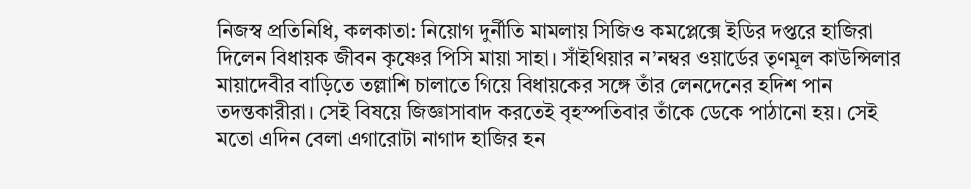নিজস্ব প্রতিনিধি, কলকাতা: নিয়োগ দুর্নীতি মামলায় সিজিও কমপ্লেক্সে ইডির দপ্তরে হাজিরা দিলেন বিধায়ক জীবন কৃষ্ণের পিসি মায়া সাহা। সাঁইথিয়ার ন’নম্বর ওয়ার্ডের তৃণমূল কাউন্সিলার মায়াদেবীর বাড়িতে তল্লাশি চালাতে গিয়ে বিধায়কের সঙ্গে তাঁর লেনদেনের হদিশ পান তদন্তকারীরা। সেই বিষয়ে জিজ্ঞাসাবাদ করতেই বৃহস্পতিবার তাঁকে ডেকে পাঠানো হয়। সেই মতো এদিন বেলা এগারোটা নাগাদ হাজির হন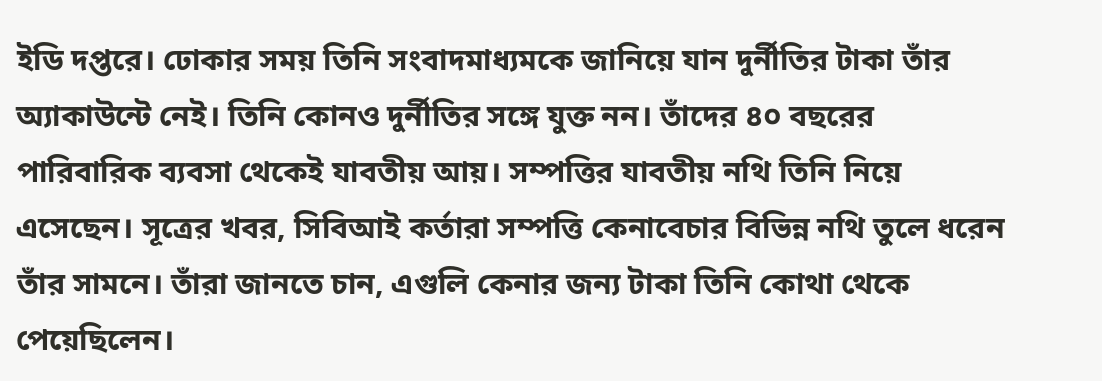ইডি দপ্তরে। ঢোকার সময় তিনি সংবাদমাধ্যমকে জানিয়ে যান দুর্নীতির টাকা তাঁর অ্যাকাউন্টে নেই। তিনি কোনও দুর্নীতির সঙ্গে যুক্ত নন। তাঁদের ৪০ বছরের পারিবারিক ব্যবসা থেকেই যাবতীয় আয়। সম্পত্তির যাবতীয় নথি তিনি নিয়ে এসেছেন। সূত্রের খবর, সিবিআই কর্তারা সম্পত্তি কেনাবেচার বিভিন্ন নথি তুলে ধরেন তাঁর সামনে। তাঁরা জানতে চান, এগুলি কেনার জন্য টাকা তিনি কোথা থেকে পেয়েছিলেন।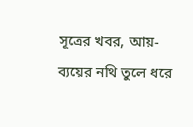সূত্রের খবর, আয়-ব্যয়ের নথি তুলে ধরে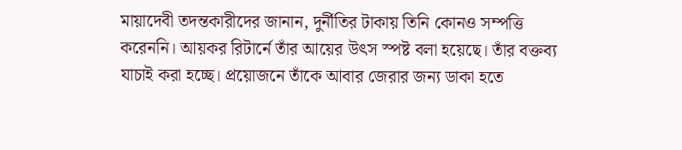মায়াদেবী তদন্তকারীদের জানান, দুর্নীতির টাকায় তিনি কোনও সম্পত্তি করেননি। আয়কর রিটার্নে তাঁর আয়ের উৎস স্পষ্ট বলা হয়েছে। তাঁর বক্তব্য যাচাই করা হচ্ছে। প্রয়োজনে তাঁকে আবার জেরার জন্য ডাকা হতে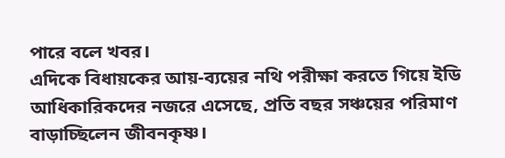পারে বলে খবর।
এদিকে বিধায়কের আয়-ব্যয়ের নথি পরীক্ষা করতে গিয়ে ইডি আধিকারিকদের নজরে এসেছে, প্রতি বছর সঞ্চয়ের পরিমাণ বাড়াচ্ছিলেন জীবনকৃষ্ণ।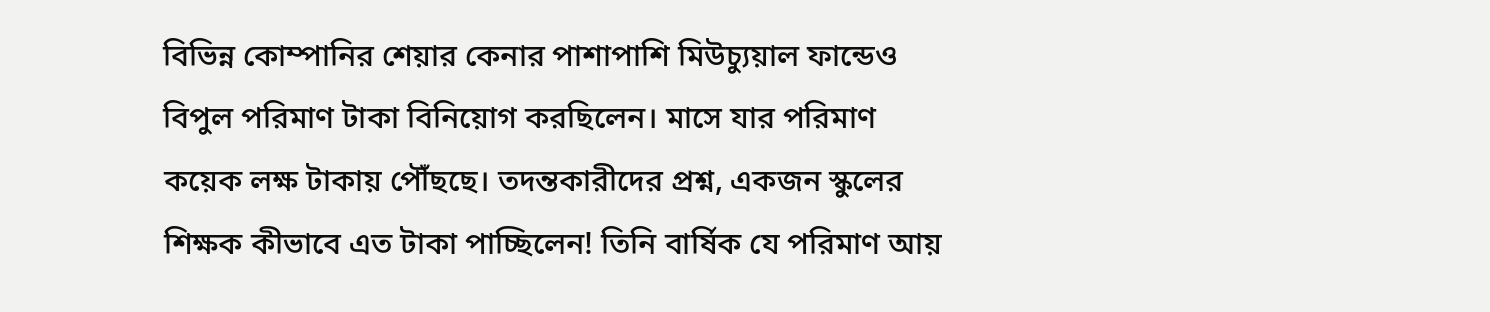বিভিন্ন কোম্পানির শেয়ার কেনার পাশাপাশি মিউচ্যুয়াল ফান্ডেও বিপুল পরিমাণ টাকা বিনিয়োগ করছিলেন। মাসে যার পরিমাণ কয়েক লক্ষ টাকায় পৌঁছছে। তদন্তকারীদের প্রশ্ন, একজন স্কুলের শিক্ষক কীভাবে এত টাকা পাচ্ছিলেন! তিনি বার্ষিক যে পরিমাণ আয়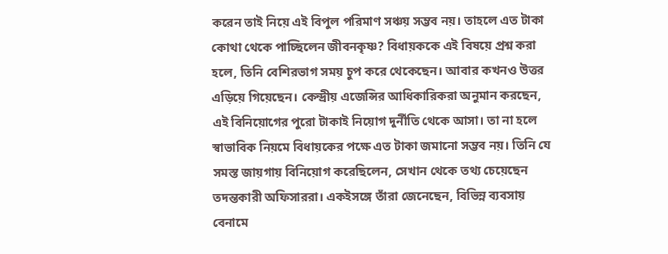করেন তাই নিয়ে এই বিপুল পরিমাণ সঞ্চয় সম্ভব নয়। তাহলে এত টাকা কোথা থেকে পাচ্ছিলেন জীবনকৃষ্ণ? বিধায়ককে এই বিষয়ে প্রশ্ন করা হলে, তিনি বেশিরভাগ সময় চুপ করে থেকেছেন। আবার কখনও উত্তর এড়িয়ে গিয়েছেন। কেন্দ্রীয় এজেন্সির আধিকারিকরা অনুমান করছেন, এই বিনিয়োগের পুরো টাকাই নিয়োগ দুর্নীতি থেকে আসা। তা না হলে স্বাভাবিক নিয়মে বিধায়কের পক্ষে এত টাকা জমানো সম্ভব নয়। তিনি যে সমস্ত জায়গায় বিনিয়োগ করেছিলেন, সেখান থেকে তথ্য চেয়েছেন তদন্তকারী অফিসাররা। একইসঙ্গে তাঁরা জেনেছেন, বিভিন্ন ব্যবসায় বেনামে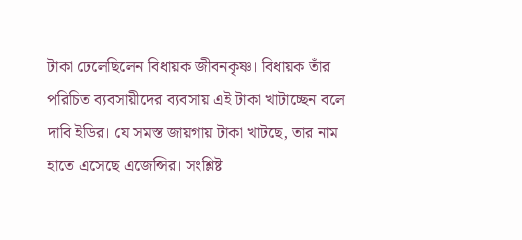টাকা ঢেলেছিলেন বিধায়ক জীবনকৃষ্ণ। বিধায়ক তাঁর পরিচিত ব্যবসায়ীদের ব্যবসায় এই টাকা খাটাচ্ছেন বলে দাবি ইডির। যে সমস্ত জায়গায় টাকা খাটছে, তার নাম হাতে এসেছে এজেন্সির। সংশ্লিষ্ট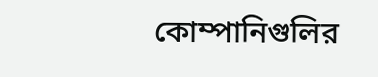কোম্পানিগুলির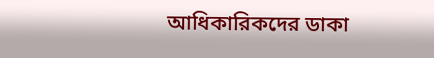আধিকারিকদের ডাকা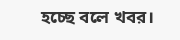হচ্ছে বলে খবর।